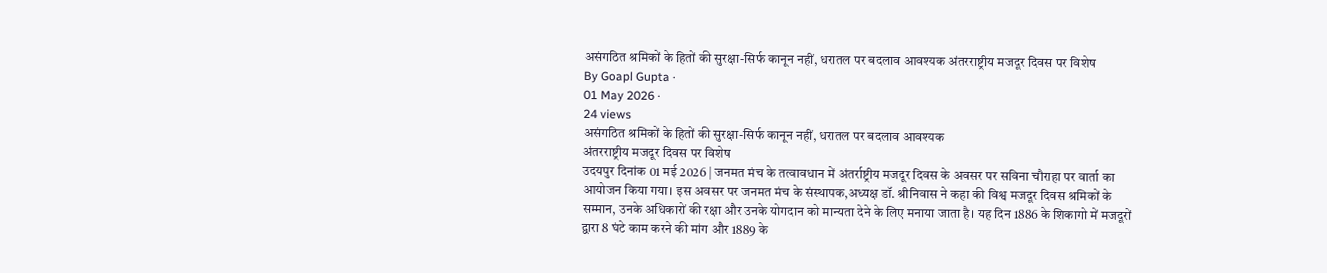असंगठित श्रमिकों के हितों की सुरक्षा-सिर्फ कानून नहीं, धरातल पर बदलाव आवश्यक अंतरराष्ट्रीय मजदूर दिवस पर विशेष
By Goapl Gupta ·
01 May 2026 ·
24 views
असंगठित श्रमिकों के हितों की सुरक्षा-सिर्फ कानून नहीं, धरातल पर बदलाव आवश्यक
अंतरराष्ट्रीय मजदूर दिवस पर विशेष
उदयपुर दिनांक 01 मई 2026 | जनमत मंच के तत्वावधान में अंतर्राष्ट्रीय मजदूर दिवस के अवसर पर सविना चौराहा पर वार्ता का आयोजन किया गया। इस अवसर पर जनमत मंच के संस्थापक,अध्यक्ष डॉ. श्रीनिवास ने कहा की विश्व मजदूर दिवस श्रमिकों के सम्मान, उनके अधिकारों की रक्षा और उनके योगदान को मान्यता देने के लिए मनाया जाता है। यह दिन 1886 के शिकागो में मजदूरों द्वारा 8 घंटे काम करने की मांग और 1889 के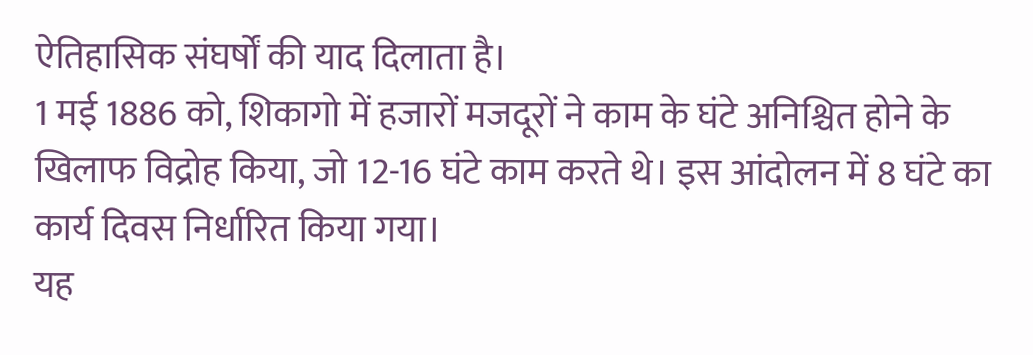ऐतिहासिक संघर्षों की याद दिलाता है।
1 मई 1886 को, शिकागो में हजारों मजदूरों ने काम के घंटे अनिश्चित होने के खिलाफ विद्रोह किया, जो 12-16 घंटे काम करते थे। इस आंदोलन में 8 घंटे का कार्य दिवस निर्धारित किया गया।
यह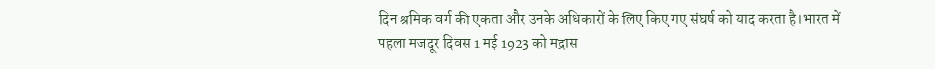दिन श्रमिक वर्ग की एकता और उनके अधिकारों के लिए किए गए संघर्ष को याद करता है।भारत में पहला मजदूर दिवस 1 मई 1923 को मद्रास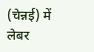(चेन्नई) में लेबर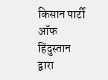किसान पार्टी ऑफ हिंदुस्तान द्वारा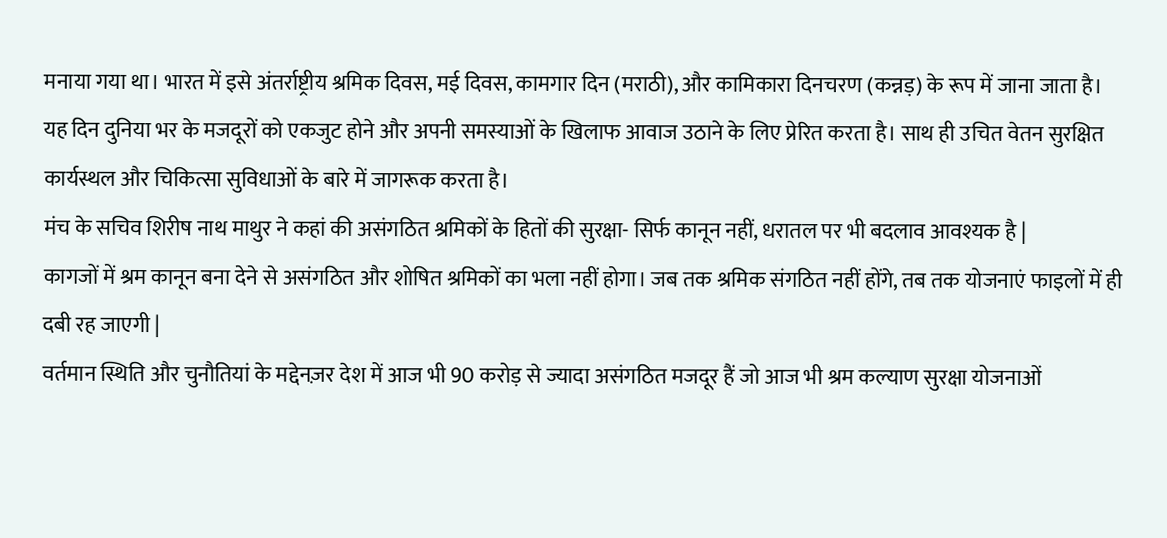मनाया गया था। भारत में इसे अंतर्राष्ट्रीय श्रमिक दिवस, मई दिवस, कामगार दिन (मराठी), और कामिकारा दिनचरण (कन्नड़) के रूप में जाना जाता है।
यह दिन दुनिया भर के मजदूरों को एकजुट होने और अपनी समस्याओं के खिलाफ आवाज उठाने के लिए प्रेरित करता है। साथ ही उचित वेतन सुरक्षित कार्यस्थल और चिकित्सा सुविधाओं के बारे में जागरूक करता है।
मंच के सचिव शिरीष नाथ माथुर ने कहां की असंगठित श्रमिकों के हितों की सुरक्षा- सिर्फ कानून नहीं, धरातल पर भी बदलाव आवश्यक है |
कागजों में श्रम कानून बना देने से असंगठित और शोषित श्रमिकों का भला नहीं होगा। जब तक श्रमिक संगठित नहीं होंगे, तब तक योजनाएं फाइलों में ही दबी रह जाएगी |
वर्तमान स्थिति और चुनौतियां के मद्देनज़र देश में आज भी 90 करोड़ से ज्यादा असंगठित मजदूर हैं जो आज भी श्रम कल्याण सुरक्षा योजनाओं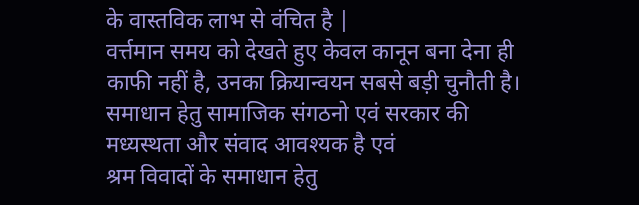के वास्तविक लाभ से वंचित है |
वर्त्तमान समय को देखते हुए केवल कानून बना देना ही काफी नहीं है, उनका क्रियान्वयन सबसे बड़ी चुनौती है।
समाधान हेतु सामाजिक संगठनो एवं सरकार की मध्यस्थता और संवाद आवश्यक है एवं
श्रम विवादों के समाधान हेतु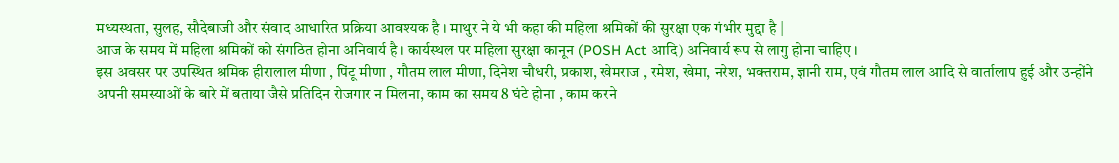मध्यस्थता, सुलह, सौदेबाजी और संवाद आधारित प्रक्रिया आवश्यक है । माथुर ने ये भी कहा की महिला श्रमिकों की सुरक्षा एक गंभीर मुद्दा है |
आज के समय में महिला श्रमिकों को संगठित होना अनिवार्य है। कार्यस्थल पर महिला सुरक्षा कानून (POSH Act आदि) अनिवार्य रूप से लागु होना चाहिए ।
इस अवसर पर उपस्थित श्रमिक हीरालाल मीणा , पिंटू मीणा , गौतम लाल मीणा, दिनेश चौधरी, प्रकाश, खेमराज , रमेश, खेमा, नरेश, भक्तराम, ज्ञानी राम, एवं गौतम लाल आदि से वार्तालाप हुई और उन्होंने अपनी समस्याओं के बारे में बताया जैसे प्रतिदिन रोजगार न मिलना, काम का समय 8 घंटे होना , काम करने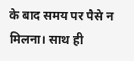के बाद समय पर पैसे न मिलना। साथ ही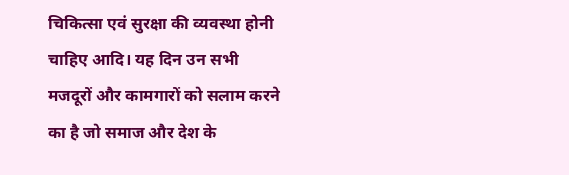चिकित्सा एवं सुरक्षा की व्यवस्था होनी चाहिए आदि। यह दिन उन सभी मजदूरों और कामगारों को सलाम करने का है जो समाज और देश के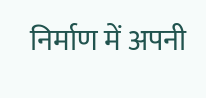निर्माण में अपनी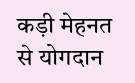कड़ी मेहनत से योगदान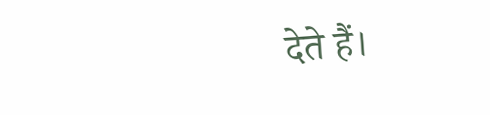देते हैं।